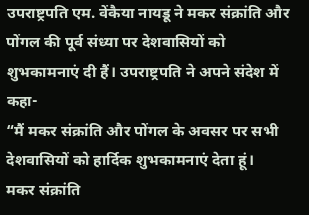उपराष्ट्रपति एम. वेंकैया नायडू ने मकर संक्रांति और पोंगल की पूर्व संध्या पर देशवासियों को शुभकामनाएं दी हैं। उपराष्ट्रपति ने अपने संदेश में कहा-
“मैं मकर संक्रांति और पोंगल के अवसर पर सभी देशवासियों को हार्दिक शुभकामनाएं देता हूं।
मकर संक्रांति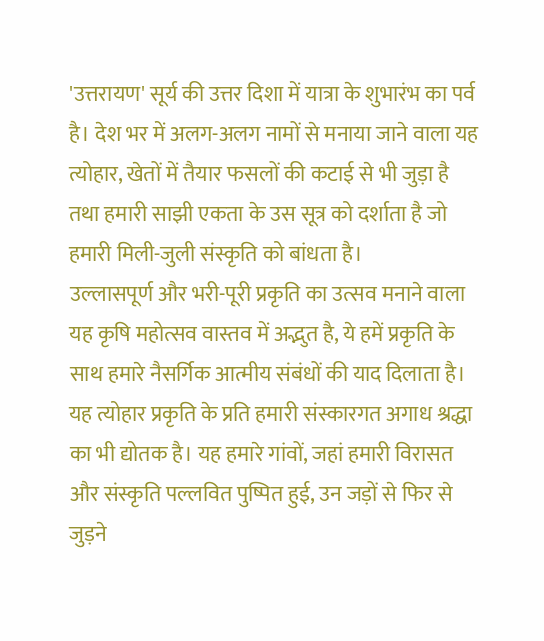'उत्तरायण' सूर्य की उत्तर दिशा में यात्रा के शुभारंभ का पर्व है। देश भर में अलग-अलग नामों से मनाया जाने वाला यह त्योहार, खेतों में तैयार फसलों की कटाई से भी जुड़ा है तथा हमारी साझी एकता के उस सूत्र को दर्शाता है जो हमारी मिली-जुली संस्कृति को बांधता है।
उल्लासपूर्ण और भरी-पूरी प्रकृति का उत्सव मनाने वाला यह कृषि महोत्सव वास्तव में अद्भुत है, ये हमें प्रकृति के साथ हमारे नैसर्गिक आत्मीय संबंधों की याद दिलाता है। यह त्योहार प्रकृति के प्रति हमारी संस्कारगत अगाध श्रद्धा का भी द्योतक है। यह हमारे गांवों, जहां हमारी विरासत और संस्कृति पल्लवित पुष्पित हुई, उन जड़ों से फिर से जुड़ने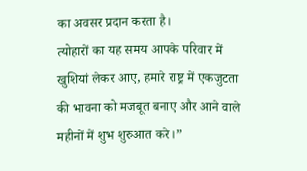का अवसर प्रदान करता है।
त्योहारों का यह समय आपके परिवार में खुशियां लेकर आए, हमारे राष्ट्र में एकजुटता की भावना को मजबूत बनाए और आने वाले महीनों में शुभ शुरुआत करे।”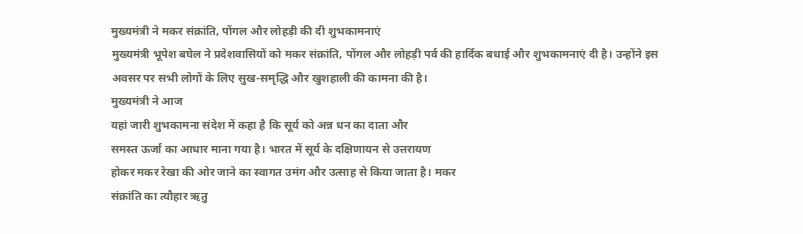मुख्यमंत्री ने मकर संक्रांति, पोंगल और लोहड़ी की दी शुभकामनाएं
मुख्यमंत्री भूपेश बघेल ने प्रदेशवासियों को मकर संक्रांति, पोंगल और लोहड़ी पर्व की हार्दिक बधाई और शुभकामनाएं दी है। उन्होंने इस अवसर पर सभी लोगों के लिए सुख-समृद्धि और खुशहाली की कामना की है।
मुख्यमंत्री ने आज
यहां जारी शुभकामना संदेश में कहा है कि सूर्य को अन्न धन का दाता और
समस्त ऊर्जा का आधार माना गया है। भारत में सूर्य के दक्षिणायन से उत्तरायण
होकर मकर रेखा की ओर जाने का स्वागत उमंग और उत्साह से किया जाता है। मकर
संक्रांति का त्यौहार ऋतु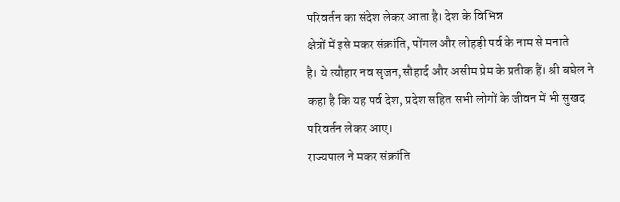परिवर्तन का संदेश लेकर आता है। देश के विभिन्न
क्षेत्रों में इसे मकर संक्रांति, पोंगल और लोहड़ी पर्व के नाम से मनाते
है। ये त्यौहार नव सृजन,सौहार्द और असीम प्रेम के प्रतीक हैं। श्री बघेल ने
कहा है कि यह पर्व देश, प्रदेश सहित सभी लोगों के जीवन में भी सुखद
परिवर्तन लेकर आए।
राज्यपाल ने मकर संक्रांति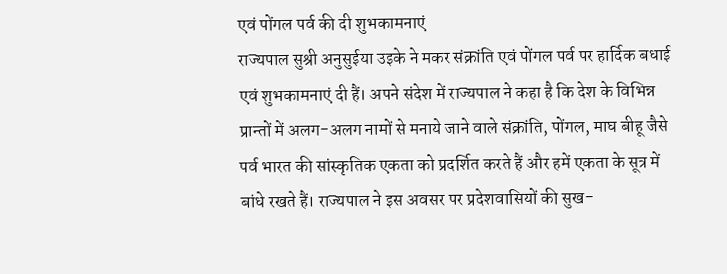एवं पोंगल पर्व की दी शुभकामनाएं
राज्यपाल सुश्री अनुसुईया उइके ने मकर संक्रांति एवं पोंगल पर्व पर हार्दिक बधाई एवं शुभकामनाएं दी हैं। अपने संदेश में राज्यपाल ने कहा है कि देश के विभिन्न प्रान्तों में अलग-अलग नामों से मनाये जाने वाले संक्रांति, पोंगल, माघ बीहू जैसे पर्व भारत की सांस्कृतिक एकता को प्रदर्शित करते हैं और हमें एकता के सूत्र में बांधे रखते हैं। राज्यपाल ने इस अवसर पर प्रदेशवासियों की सुख-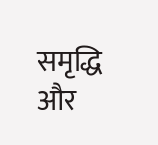समृद्धि और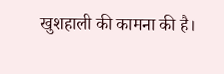खुशहाली की कामना की है।